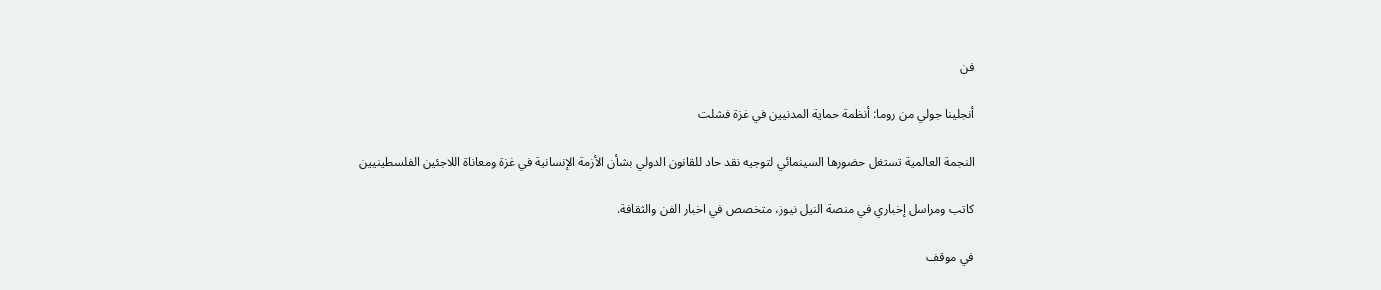فن

أنجلينا جولي من روما: أنظمة حماية المدنيين في غزة فشلت

النجمة العالمية تستغل حضورها السينمائي لتوجيه نقد حاد للقانون الدولي بشأن الأزمة الإنسانية في غزة ومعاناة اللاجئين الفلسطينيين

كاتب ومراسل إخباري في منصة النيل نيوز، متخصص في اخبار الفن والثقافة.

في موقف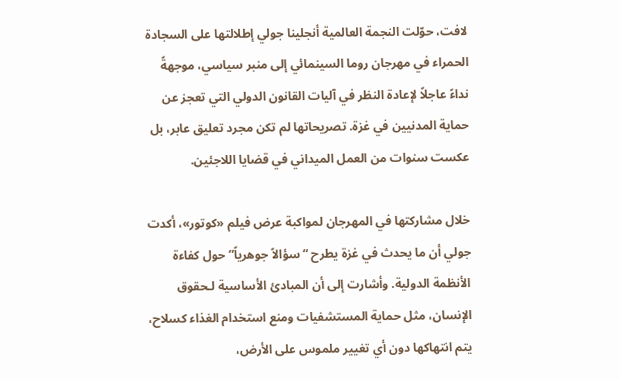لافت، حوّلت النجمة العالمية أنجلينا جولي إطلالتها على السجادة الحمراء في مهرجان روما السينمائي إلى منبر سياسي، موجهةً نداءً عاجلاً لإعادة النظر في آليات القانون الدولي التي تعجز عن حماية المدنيين في غزة. تصريحاتها لم تكن مجرد تعليق عابر، بل عكست سنوات من العمل الميداني في قضايا اللاجئين.

خلال مشاركتها في المهرجان لمواكبة عرض فيلم «كوتور»، أكدت جولي أن ما يحدث في غزة يطرح “سؤالاً جوهرياً” حول كفاءة الأنظمة الدولية. وأشارت إلى أن المبادئ الأساسية لـحقوق الإنسان، مثل حماية المستشفيات ومنع استخدام الغذاء كسلاح، يتم انتهاكها دون أي تغيير ملموس على الأرض،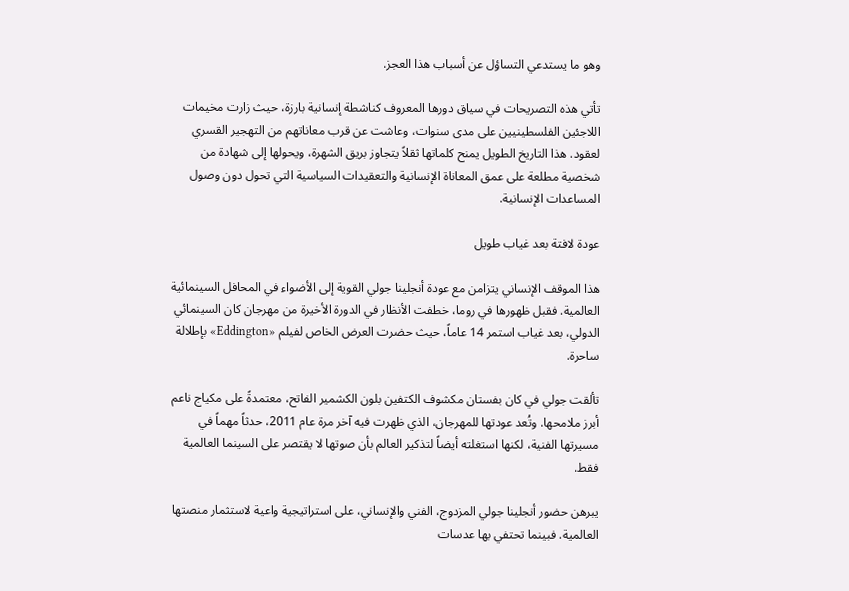وهو ما يستدعي التساؤل عن أسباب هذا العجز.

تأتي هذه التصريحات في سياق دورها المعروف كناشطة إنسانية بارزة، حيث زارت مخيمات اللاجئين الفلسطينيين على مدى سنوات، وعاشت عن قرب معاناتهم من التهجير القسري لعقود. هذا التاريخ الطويل يمنح كلماتها ثقلاً يتجاوز بريق الشهرة، ويحولها إلى شهادة من شخصية مطلعة على عمق المعاناة الإنسانية والتعقيدات السياسية التي تحول دون وصول المساعدات الإنسانية.

عودة لافتة بعد غياب طويل

هذا الموقف الإنساني يتزامن مع عودة أنجلينا جولي القوية إلى الأضواء في المحافل السينمائية العالمية. فقبل ظهورها في روما، خطفت الأنظار في الدورة الأخيرة من مهرجان كان السينمائي الدولي، بعد غياب استمر 14 عاماً، حيث حضرت العرض الخاص لفيلم «Eddington» بإطلالة ساحرة.

تألقت جولي في كان بفستان مكشوف الكتفين بلون الكشمير الفاتح، معتمدةً على مكياج ناعم أبرز ملامحها. وتُعد عودتها للمهرجان، الذي ظهرت فيه آخر مرة عام 2011، حدثاً مهماً في مسيرتها الفنية، لكنها استغلته أيضاً لتذكير العالم بأن صوتها لا يقتصر على السينما العالمية فقط.

يبرهن حضور أنجلينا جولي المزدوج، الفني والإنساني، على استراتيجية واعية لاستثمار منصتها العالمية. فبينما تحتفي بها عدسات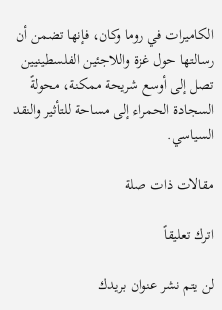الكاميرات في روما وكان، فإنها تضمن أن رسالتها حول غزة واللاجئين الفلسطينيين تصل إلى أوسع شريحة ممكنة، محولةً السجادة الحمراء إلى مساحة للتأثير والنقد السياسي.

مقالات ذات صلة

اترك تعليقاً

لن يتم نشر عنوان بريدك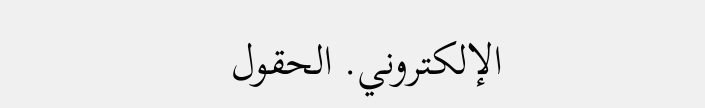الإلكتروني. الحقول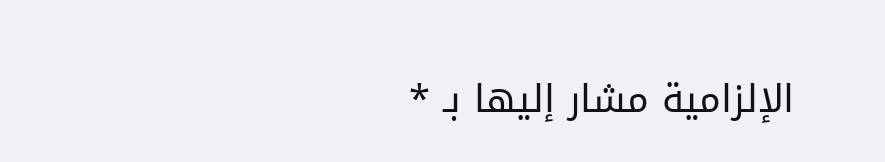الإلزامية مشار إليها بـ *